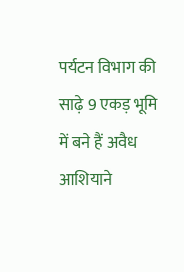पर्यटन विभाग की साढ़े 9 एकड़ भूमि में बने हैं अवैध आशियाने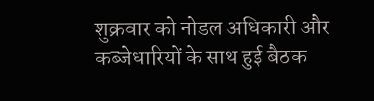शुक्रवार को नोडल अधिकारी और कब्जेधारियों के साथ हुई बैठक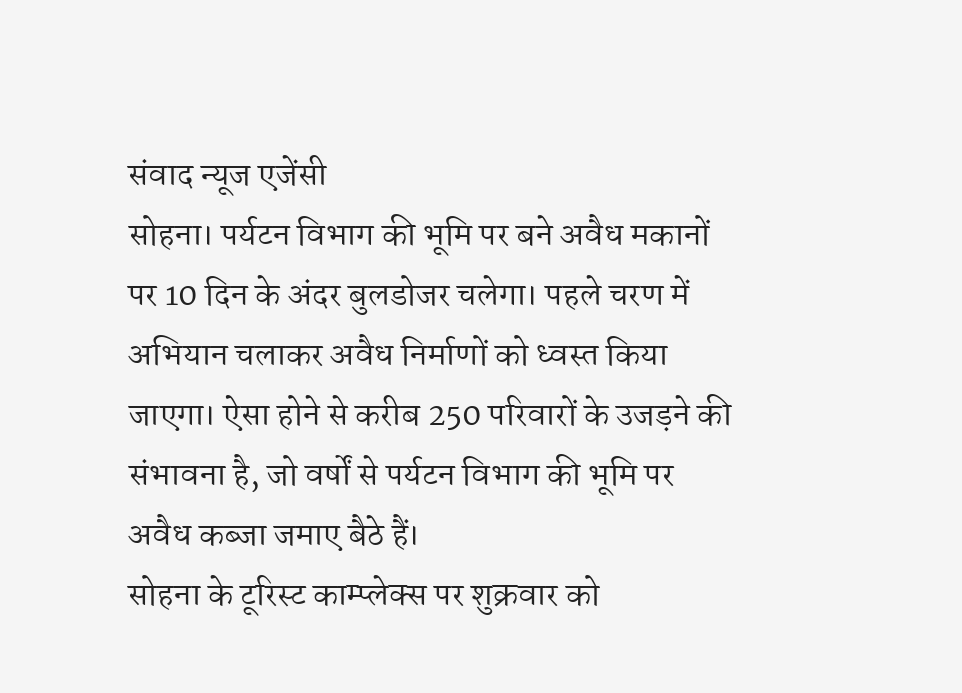संवाद न्यूज एजेंसी
सोहना। पर्यटन विभाग की भूमि पर बने अवैध मकानों पर 10 दिन के अंदर बुलडोजर चलेगा। पहले चरण में अभियान चलाकर अवैध निर्माणों को ध्वस्त किया जाएगा। ऐसा होने से करीब 250 परिवारों के उजड़ने की संभावना है, जो वर्षों से पर्यटन विभाग की भूमि पर अवैध कब्जा जमाए बैठे हैं।
सोहना के टूरिस्ट काम्प्लेक्स पर शुक्रवार को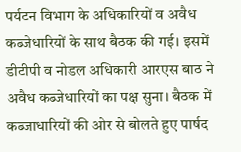पर्यटन विभाग के अधिकारियों व अवैध कब्जेधारियों के साथ बैठक की गई। इसमें डीटीपी व नोडल अधिकारी आरएस बाठ ने अवैध कब्जेधारियों का पक्ष सुना। बैठक में कब्जाधारियों की ओर से बोलते हुए पार्षद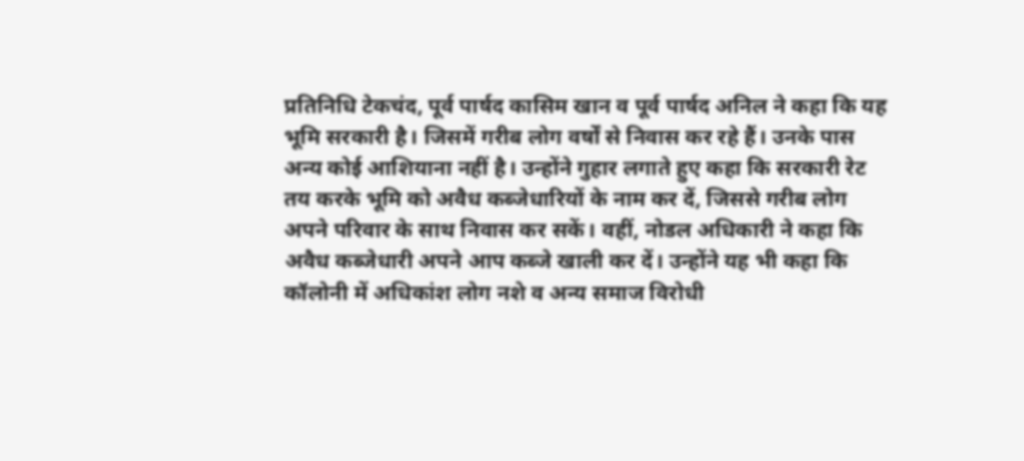प्रतिनिधि टेकचंद, पूर्व पार्षद कासिम खान व पूर्व पार्षद अनिल ने कहा कि यह भूमि सरकारी है। जिसमें गरीब लोग वर्षों से निवास कर रहे हैं। उनके पास अन्य कोई आशियाना नहीं है। उन्होंने गुहार लगाते हुए कहा कि सरकारी रेट तय करके भूमि को अवैध कब्जेधारियों के नाम कर दें, जिससे गरीब लोग अपने परिवार के साथ निवास कर सकें। वहीं, नोडल अधिकारी ने कहा कि अवैध कब्जेधारी अपने आप कब्जे खाली कर दें। उन्होंने यह भी कहा कि कॉलोनी में अधिकांश लोग नशे व अन्य समाज विरोधी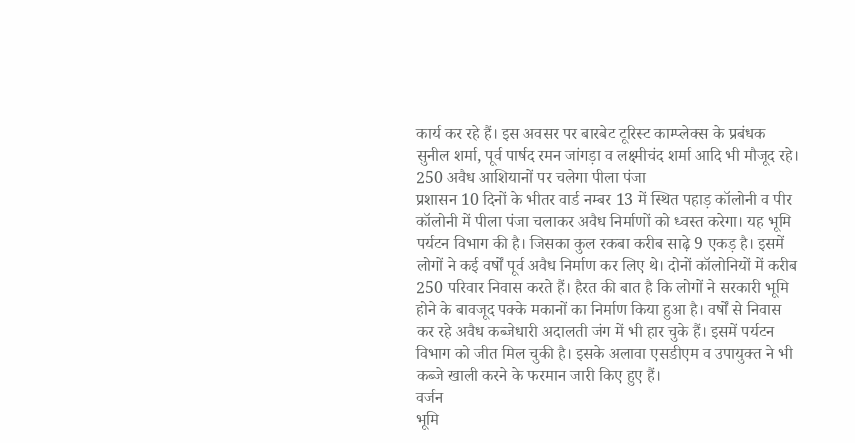कार्य कर रहे हैं। इस अवसर पर बारबेट टूरिस्ट काम्प्लेक्स के प्रबंधक सुनील शर्मा, पूर्व पार्षद रमन जांगड़ा व लक्ष्मीचंद शर्मा आदि भी मौजूद रहे।
250 अवैध आशियानों पर चलेगा पीला पंजा
प्रशासन 10 दिनों के भीतर वार्ड नम्बर 13 में स्थित पहाड़ कॉलोनी व पीर कॉलोनी में पीला पंजा चलाकर अवैध निर्माणों को ध्वस्त करेगा। यह भूमि पर्यटन विभाग की है। जिसका कुल रकबा करीब साढ़े 9 एकड़ है। इसमें लोगों ने कई वर्षों पूर्व अवैध निर्माण कर लिए थे। दोनों कॉलोनियों में करीब 250 परिवार निवास करते हैं। हैरत की बात है कि लोगों ने सरकारी भूमि होने के बावजूद पक्के मकानों का निर्माण किया हुआ है। वर्षों से निवास कर रहे अवैध कब्जेधारी अदालती जंग में भी हार चुके हैं। इसमें पर्यटन विभाग को जीत मिल चुकी है। इसके अलावा एसडीएम व उपायुक्त ने भी कब्जे खाली करने के फरमान जारी किए हुए हैं।
वर्जन
भूमि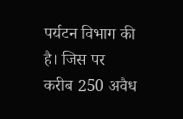पर्यटन विभाग की है। जिस पर करीब 250 अवैध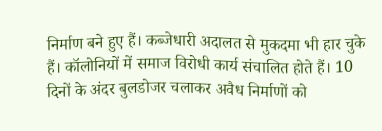निर्माण बने हुए हैं। कब्जेधारी अदालत से मुकदमा भी हार चुके हैं। कॉलोनियों में समाज विरोधी कार्य संचालित होते हैं। 10 दिनों के अंदर बुलडोजर चलाकर अवैध निर्माणों को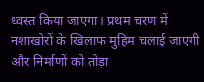ध्वस्त किया जाएगा। प्रथम चरण में नशाखोरों के खिलाफ मुहिम चलाई जाएगी और निर्माणों को तोड़ा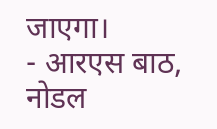जाएगा।
- आरएस बाठ, नोडल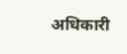अधिकारी